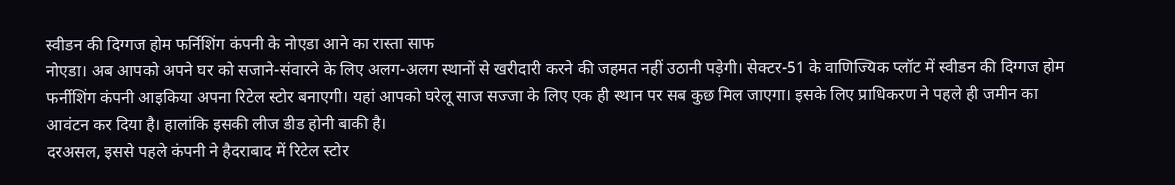स्वीडन की दिग्गज होम फर्निशिंग कंपनी के नोएडा आने का रास्ता साफ
नोएडा। अब आपको अपने घर को सजाने-संवारने के लिए अलग-अलग स्थानों से खरीदारी करने की जहमत नहीं उठानी पड़ेगी। सेक्टर-51 के वाणिज्यिक प्लॉट में स्वीडन की दिग्गज होम फर्नीशिंग कंपनी आइकिया अपना रिटेल स्टोर बनाएगी। यहां आपको घरेलू साज सज्जा के लिए एक ही स्थान पर सब कुछ मिल जाएगा। इसके लिए प्राधिकरण ने पहले ही जमीन का आवंटन कर दिया है। हालांकि इसकी लीज डीड होनी बाकी है।
दरअसल, इससे पहले कंपनी ने हैदराबाद में रिटेल स्टोर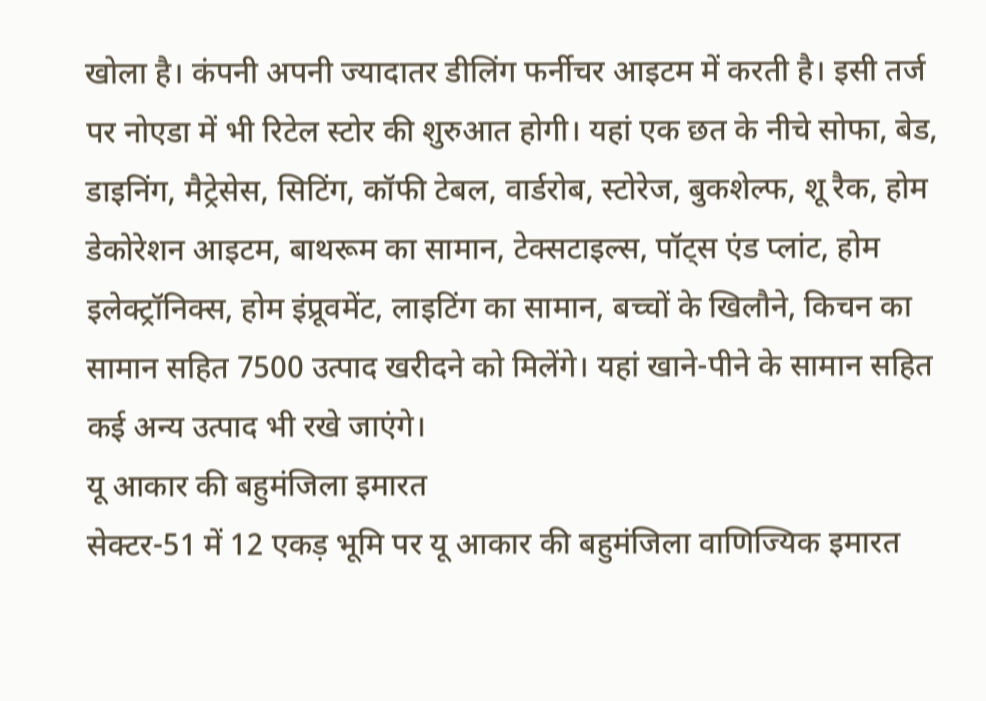खोला है। कंपनी अपनी ज्यादातर डीलिंग फर्नीचर आइटम में करती है। इसी तर्ज पर नोएडा में भी रिटेल स्टोर की शुरुआत होगी। यहां एक छत के नीचे सोफा, बेड, डाइनिंग, मैट्रेसेस, सिटिंग, कॉफी टेबल, वार्डरोब, स्टोरेज, बुकशेल्फ, शू रैक, होम डेकोरेशन आइटम, बाथरूम का सामान, टेक्सटाइल्स, पॉट्स एंड प्लांट, होम इलेक्ट्रॉनिक्स, होम इंप्रूवमेंट, लाइटिंग का सामान, बच्चों के खिलौने, किचन का सामान सहित 7500 उत्पाद खरीदने को मिलेंगे। यहां खाने-पीने के सामान सहित कई अन्य उत्पाद भी रखे जाएंगे।
यू आकार की बहुमंजिला इमारत
सेक्टर-51 में 12 एकड़ भूमि पर यू आकार की बहुमंजिला वाणिज्यिक इमारत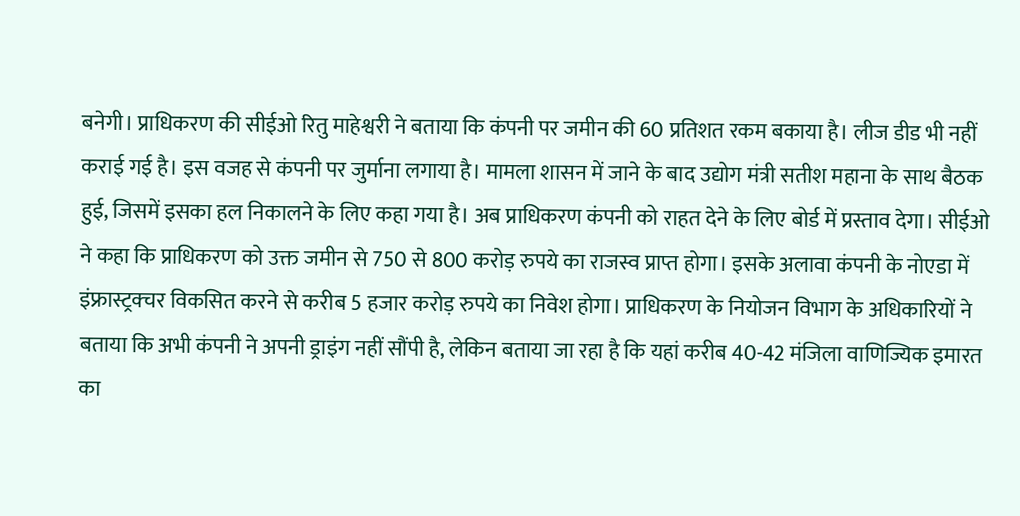बनेगी। प्राधिकरण की सीईओ रितु माहेश्वरी ने बताया कि कंपनी पर जमीन की 60 प्रतिशत रकम बकाया है। लीज डीड भी नहीं कराई गई है। इस वजह से कंपनी पर जुर्माना लगाया है। मामला शासन में जाने के बाद उद्योग मंत्री सतीश महाना के साथ बैठक हुई, जिसमें इसका हल निकालने के लिए कहा गया है। अब प्राधिकरण कंपनी को राहत देने के लिए बोर्ड में प्रस्ताव देगा। सीईओ ने कहा कि प्राधिकरण को उक्त जमीन से 750 से 800 करोड़ रुपये का राजस्व प्राप्त होगा। इसके अलावा कंपनी के नोएडा में इंफ्रास्ट्रक्चर विकसित करने से करीब 5 हजार करोड़ रुपये का निवेश होगा। प्राधिकरण के नियोजन विभाग के अधिकारियों ने बताया कि अभी कंपनी ने अपनी ड्राइंग नहीं सौंपी है, लेकिन बताया जा रहा है कि यहां करीब 40-42 मंजिला वाणिज्यिक इमारत का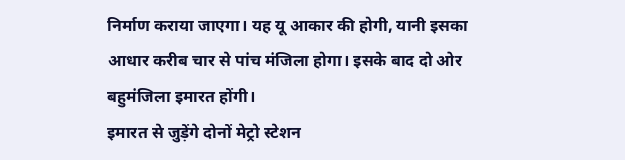निर्माण कराया जाएगा। यह यू आकार की होगी, यानी इसका आधार करीब चार से पांच मंजिला होगा। इसके बाद दो ओर बहुमंजिला इमारत होंगी।
इमारत से जुड़ेंगे दोनों मेट्रो स्टेशन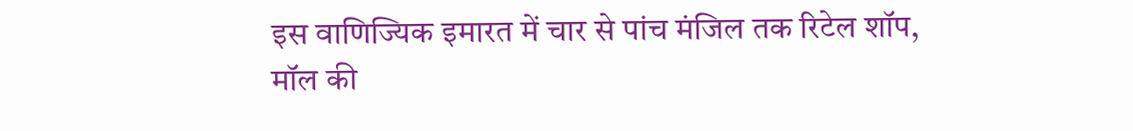इस वाणिज्यिक इमारत में चार से पांच मंजिल तक रिटेल शॉप, मॉल की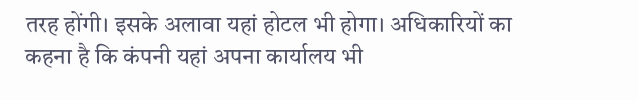तरह होंगी। इसके अलावा यहां होटल भी होगा। अधिकारियों का कहना है कि कंपनी यहां अपना कार्यालय भी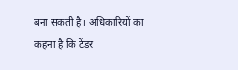बना सकती है। अधिकारियों का कहना है कि टेंडर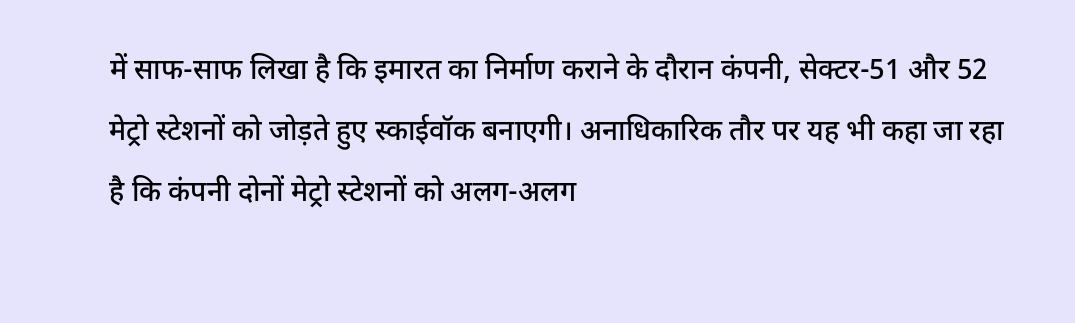में साफ-साफ लिखा है कि इमारत का निर्माण कराने के दौरान कंपनी, सेक्टर-51 और 52 मेट्रो स्टेशनों को जोड़ते हुए स्काईवॉक बनाएगी। अनाधिकारिक तौर पर यह भी कहा जा रहा है कि कंपनी दोनों मेट्रो स्टेशनों को अलग-अलग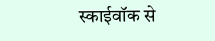स्काईवॉक से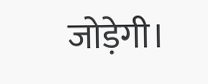जोड़ेगी।